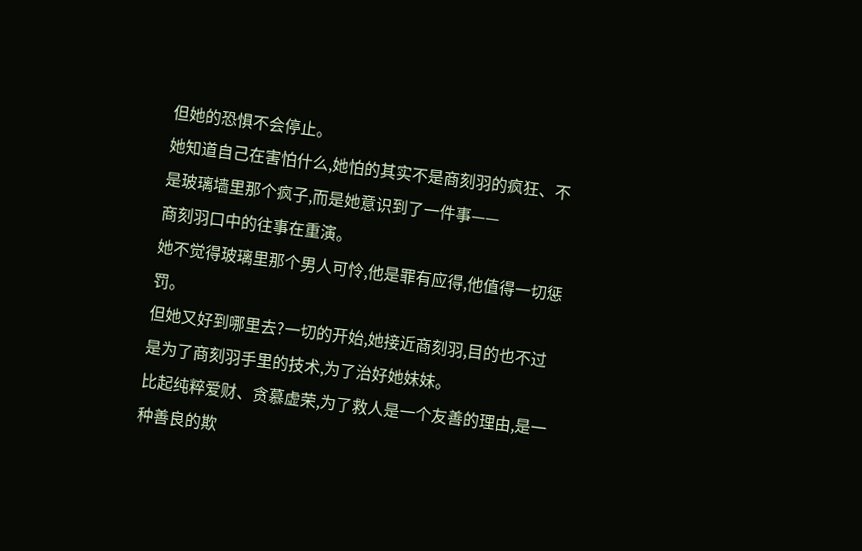但她的恐惧不会停止。
她知道自己在害怕什么,她怕的其实不是商刻羽的疯狂、不是玻璃墙里那个疯子,而是她意识到了一件事——
商刻羽口中的往事在重演。
她不觉得玻璃里那个男人可怜,他是罪有应得,他值得一切惩罚。
但她又好到哪里去?一切的开始,她接近商刻羽,目的也不过是为了商刻羽手里的技术,为了治好她妹妹。
比起纯粹爱财、贪慕虚荣,为了救人是一个友善的理由,是一种善良的欺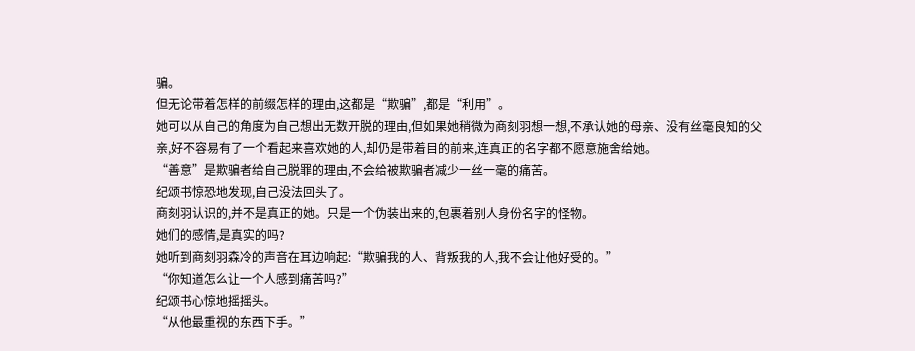骗。
但无论带着怎样的前缀怎样的理由,这都是“欺骗”,都是“利用”。
她可以从自己的角度为自己想出无数开脱的理由,但如果她稍微为商刻羽想一想,不承认她的母亲、没有丝毫良知的父亲,好不容易有了一个看起来喜欢她的人,却仍是带着目的前来,连真正的名字都不愿意施舍给她。
“善意”是欺骗者给自己脱罪的理由,不会给被欺骗者减少一丝一毫的痛苦。
纪颂书惊恐地发现,自己没法回头了。
商刻羽认识的,并不是真正的她。只是一个伪装出来的,包裹着别人身份名字的怪物。
她们的感情,是真实的吗?
她听到商刻羽森冷的声音在耳边响起:“欺骗我的人、背叛我的人,我不会让他好受的。”
“你知道怎么让一个人感到痛苦吗?”
纪颂书心惊地摇摇头。
“从他最重视的东西下手。”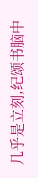几乎是立刻,纪颂书脑中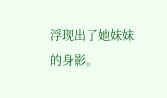浮现出了她妹妹的身影。